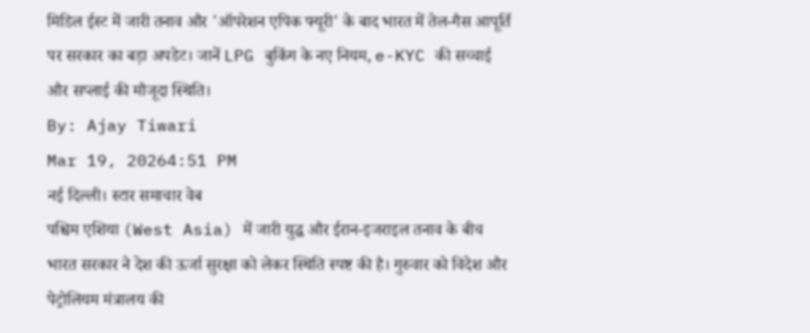मिडिल ईस्ट में जारी तनाव और 'ऑपरेशन एपिक फ्यूरी' के बाद भारत में तेल-गैस आपूर्ति पर सरकार का बड़ा अपडेट। जानें LPG बुकिंग के नए नियम, e-KYC की सच्चाई और सप्लाई की मौजूदा स्थिति।
By: Ajay Tiwari
Mar 19, 20264:51 PM
नई दिल्ली। स्टार समाचार वेब
पश्चिम एशिया (West Asia) में जारी युद्ध और ईरान-इजराइल तनाव के बीच भारत सरकार ने देश की ऊर्जा सुरक्षा को लेकर स्थिति स्पष्ट की है। गुरुवार को विदेश और पेट्रोलियम मंत्रालय की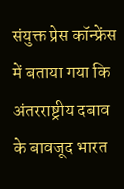संयुक्त प्रेस कॉन्फ्रेंस में बताया गया कि अंतरराष्ट्रीय दबाव के बावजूद भारत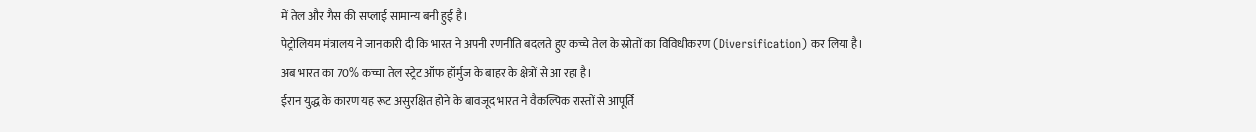में तेल और गैस की सप्लाई सामान्य बनी हुई है।
पेट्रोलियम मंत्रालय ने जानकारी दी कि भारत ने अपनी रणनीति बदलते हुए कच्चे तेल के स्रोतों का विविधीकरण (Diversification) कर लिया है।
अब भारत का 70% कच्चा तेल स्ट्रेट ऑफ हॉर्मुज के बाहर के क्षेत्रों से आ रहा है।
ईरान युद्ध के कारण यह रूट असुरक्षित होने के बावजूद भारत ने वैकल्पिक रास्तों से आपूर्ति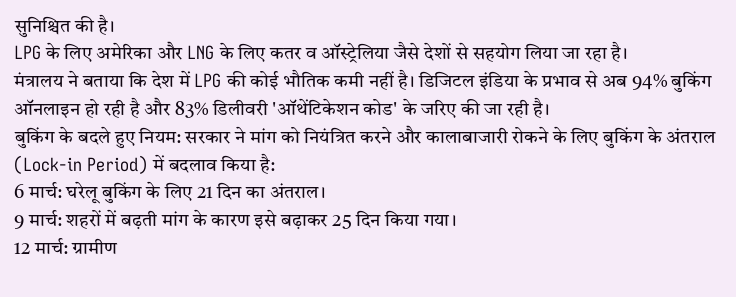सुनिश्चित की है।
LPG के लिए अमेरिका और LNG के लिए कतर व ऑस्ट्रेलिया जैसे देशों से सहयोग लिया जा रहा है।
मंत्रालय ने बताया कि देश में LPG की कोई भौतिक कमी नहीं है। डिजिटल इंडिया के प्रभाव से अब 94% बुकिंग ऑनलाइन हो रही है और 83% डिलीवरी 'ऑथेंटिकेशन कोड' के जरिए की जा रही है।
बुकिंग के बदले हुए नियम: सरकार ने मांग को नियंत्रित करने और कालाबाजारी रोकने के लिए बुकिंग के अंतराल (Lock-in Period) में बदलाव किया है:
6 मार्च: घरेलू बुकिंग के लिए 21 दिन का अंतराल।
9 मार्च: शहरों में बढ़ती मांग के कारण इसे बढ़ाकर 25 दिन किया गया।
12 मार्च: ग्रामीण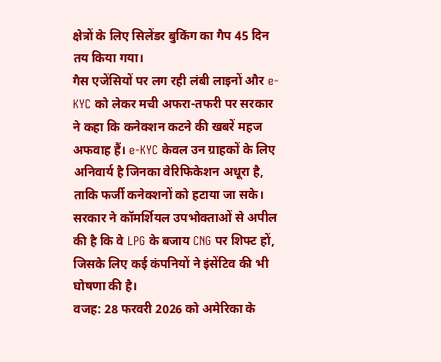क्षेत्रों के लिए सिलेंडर बुकिंग का गैप 45 दिन तय किया गया।
गैस एजेंसियों पर लग रही लंबी लाइनों और e-KYC को लेकर मची अफरा-तफरी पर सरकार ने कहा कि कनेक्शन कटने की खबरें महज अफवाह हैं। e-KYC केवल उन ग्राहकों के लिए अनिवार्य है जिनका वेरिफिकेशन अधूरा है, ताकि फर्जी कनेक्शनों को हटाया जा सके। सरकार ने कॉमर्शियल उपभोक्ताओं से अपील की है कि वे LPG के बजाय CNG पर शिफ्ट हों, जिसके लिए कई कंपनियों ने इंसेंटिव की भी घोषणा की है।
वजह: 28 फरवरी 2026 को अमेरिका के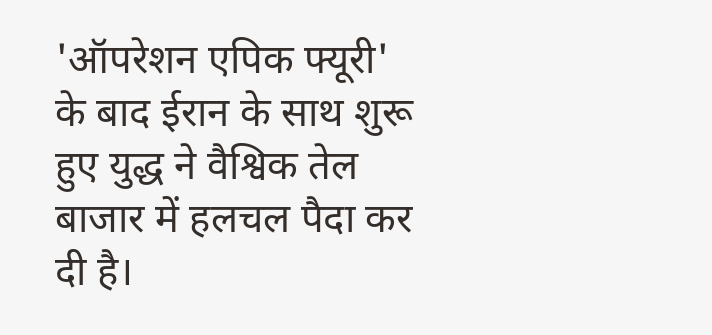'ऑपरेशन एपिक फ्यूरी' के बाद ईरान के साथ शुरू हुए युद्ध ने वैश्विक तेल बाजार में हलचल पैदा कर दी है।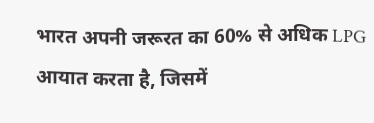भारत अपनी जरूरत का 60% से अधिक LPG आयात करता है, जिसमें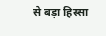से बड़ा हिस्सा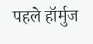पहले हॉर्मुज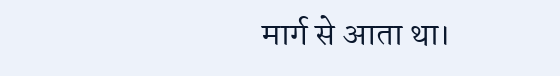मार्ग से आता था।